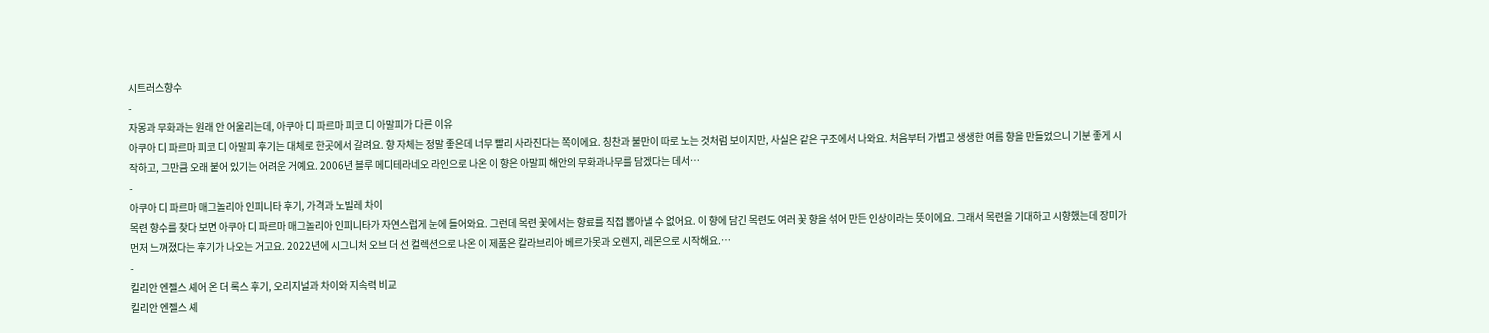시트러스향수
-
자몽과 무화과는 원래 안 어울리는데, 아쿠아 디 파르마 피코 디 아말피가 다른 이유
아쿠아 디 파르마 피코 디 아말피 후기는 대체로 한곳에서 갈려요. 향 자체는 정말 좋은데 너무 빨리 사라진다는 쪽이에요. 칭찬과 불만이 따로 노는 것처럼 보이지만, 사실은 같은 구조에서 나와요. 처음부터 가볍고 생생한 여름 향을 만들었으니 기분 좋게 시작하고, 그만큼 오래 붙어 있기는 어려운 거예요. 2006년 블루 메디테라네오 라인으로 나온 이 향은 아말피 해안의 무화과나무를 담겠다는 데서…
-
아쿠아 디 파르마 매그놀리아 인피니타 후기, 가격과 노빌레 차이
목련 향수를 찾다 보면 아쿠아 디 파르마 매그놀리아 인피니타가 자연스럽게 눈에 들어와요. 그런데 목련 꽃에서는 향료를 직접 뽑아낼 수 없어요. 이 향에 담긴 목련도 여러 꽃 향을 섞어 만든 인상이라는 뜻이에요. 그래서 목련을 기대하고 시향했는데 장미가 먼저 느껴졌다는 후기가 나오는 거고요. 2022년에 시그니처 오브 더 선 컬렉션으로 나온 이 제품은 칼라브리아 베르가못과 오렌지, 레몬으로 시작해요.…
-
킬리안 엔젤스 셰어 온 더 록스 후기, 오리지널과 차이와 지속력 비교
킬리안 엔젤스 셰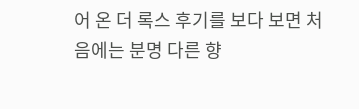어 온 더 록스 후기를 보다 보면 처음에는 분명 다른 향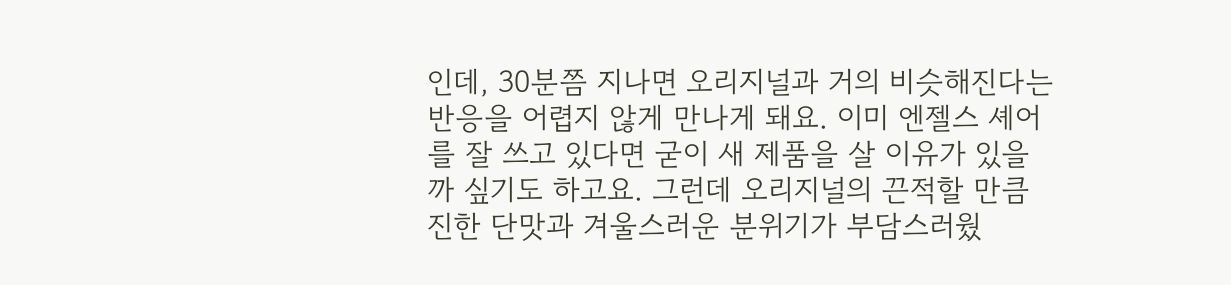인데, 30분쯤 지나면 오리지널과 거의 비슷해진다는 반응을 어렵지 않게 만나게 돼요. 이미 엔젤스 셰어를 잘 쓰고 있다면 굳이 새 제품을 살 이유가 있을까 싶기도 하고요. 그런데 오리지널의 끈적할 만큼 진한 단맛과 겨울스러운 분위기가 부담스러웠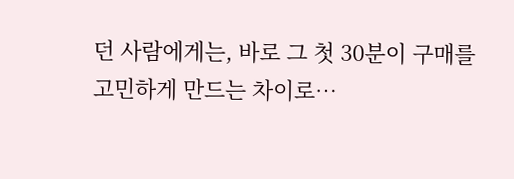던 사람에게는, 바로 그 첫 30분이 구매를 고민하게 만드는 차이로…